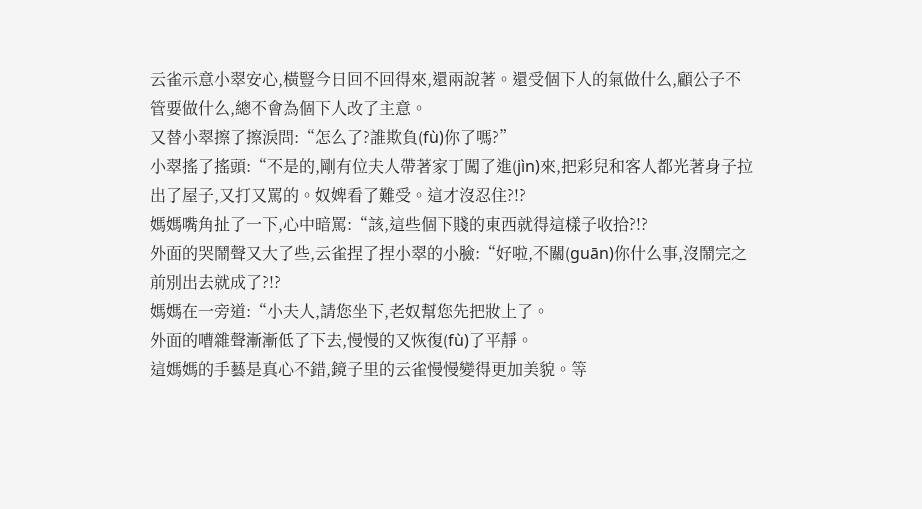云雀示意小翠安心,橫豎今日回不回得來,還兩說著。還受個下人的氣做什么,顧公子不管要做什么,總不會為個下人改了主意。
又替小翠擦了擦淚問:“怎么了?誰欺負(fù)你了嗎?”
小翠搖了搖頭:“不是的,剛有位夫人帶著家丁闖了進(jìn)來,把彩兒和客人都光著身子拉出了屋子,又打又罵的。奴婢看了難受。這才沒忍住?!?
媽媽嘴角扯了一下,心中暗罵:“該,這些個下賤的東西就得這樣子收拾?!?
外面的哭鬧聲又大了些,云雀捏了捏小翠的小臉:“好啦,不關(guān)你什么事,沒鬧完之前別出去就成了?!?
媽媽在一旁道:“小夫人,請您坐下,老奴幫您先把妝上了。
外面的嘈雜聲漸漸低了下去,慢慢的又恢復(fù)了平靜。
這媽媽的手藝是真心不錯,鏡子里的云雀慢慢變得更加美貌。等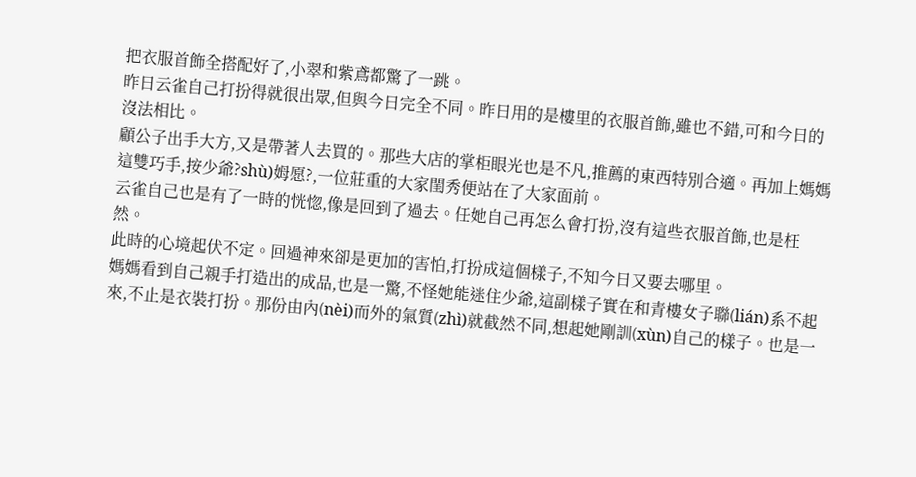把衣服首飾全搭配好了,小翠和紫鳶都驚了一跳。
昨日云雀自己打扮得就很出眾,但與今日完全不同。昨日用的是樓里的衣服首飾,雖也不錯,可和今日的沒法相比。
顧公子出手大方,又是帶著人去買的。那些大店的掌柜眼光也是不凡,推薦的東西特別合適。再加上媽媽這雙巧手,按少爺?shù)姆愿?,一位莊重的大家閨秀便站在了大家面前。
云雀自己也是有了一時的恍惚,像是回到了過去。任她自己再怎么會打扮,沒有這些衣服首飾,也是枉然。
此時的心境起伏不定。回過神來卻是更加的害怕,打扮成這個樣子,不知今日又要去哪里。
媽媽看到自己親手打造出的成品,也是一驚,不怪她能迷住少爺,這副樣子實在和青樓女子聯(lián)系不起來,不止是衣裝打扮。那份由內(nèi)而外的氣質(zhì)就截然不同,想起她剛訓(xùn)自己的樣子。也是一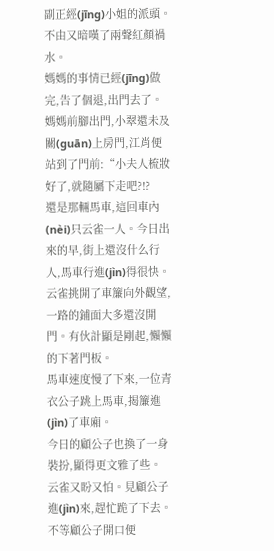副正經(jīng)小姐的派頭。不由又暗嘆了兩聲紅顏禍水。
媽媽的事情已經(jīng)做完,告了個退,出門去了。
媽媽前腳出門,小翠還未及關(guān)上房門,江肖便站到了門前:“小夫人梳妝好了,就隨屬下走吧?!?
還是那輛馬車,這回車內(nèi)只云雀一人。今日出來的早,街上還沒什么行人,馬車行進(jìn)得很快。云雀挑開了車簾向外觀望,一路的鋪面大多還沒開門。有伙計顯是剛起,懶懶的下著門板。
馬車速度慢了下來,一位青衣公子跳上馬車,揭簾進(jìn)了車廂。
今日的顧公子也換了一身裝扮,顯得更文雅了些。
云雀又盼又怕。見顧公子進(jìn)來,趕忙跪了下去。
不等顧公子開口便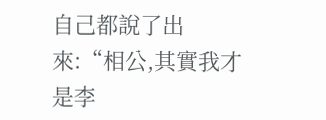自己都說了出來:“相公,其實我才是李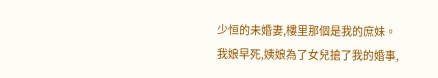少恒的未婚妻,樓里那個是我的庶妹。我娘早死,姨娘為了女兒搶了我的婚事,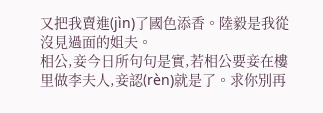又把我賣進(jìn)了國色添香。陸毅是我從沒見過面的姐夫。
相公,妾今日所句句是實,若相公要妾在樓里做李夫人,妾認(rèn)就是了。求你別再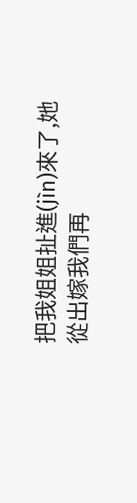把我姐姐扯進(jìn)來了,她從出嫁我們再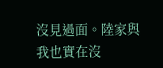沒見過面。陸家與我也實在沒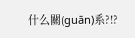什么關(guān)系?!?